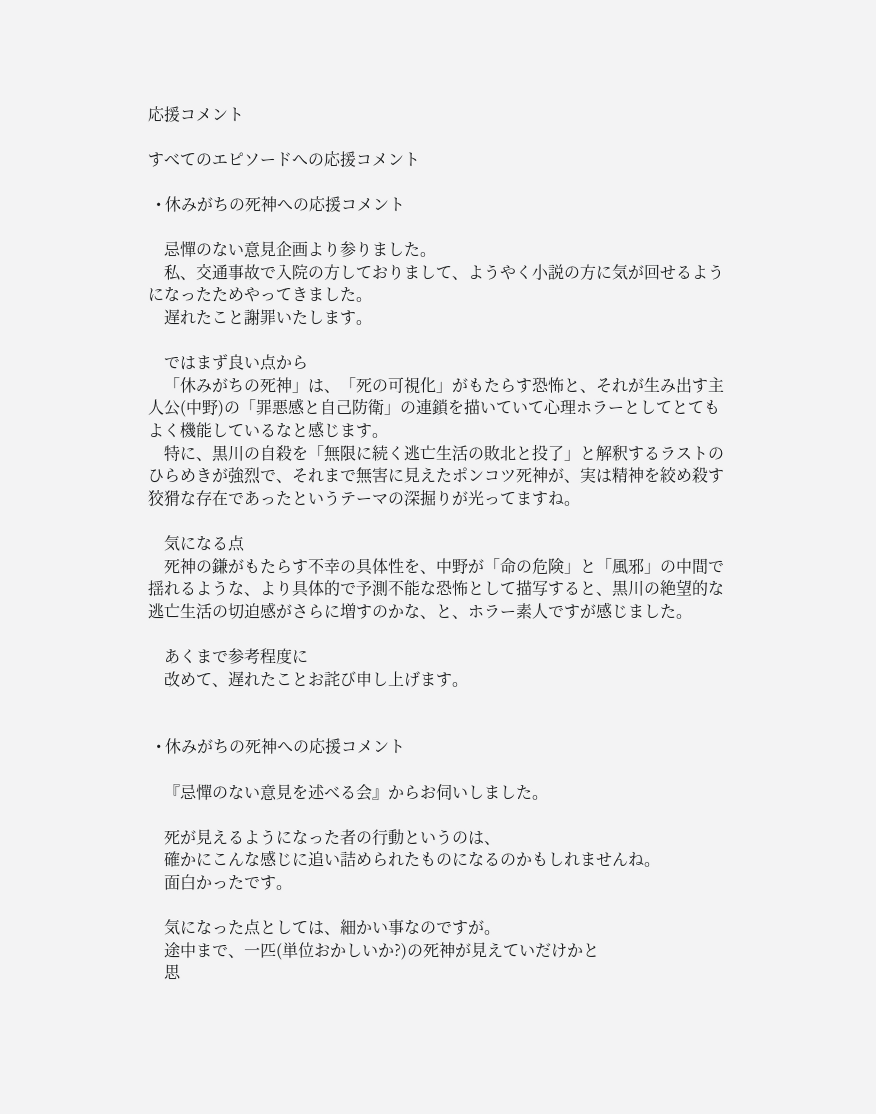応援コメント

すべてのエピソードへの応援コメント

  • 休みがちの死神への応援コメント

    忌憚のない意見企画より参りました。
    私、交通事故で入院の方しておりまして、ようやく小説の方に気が回せるようになったためやってきました。
    遅れたこと謝罪いたします。

    ではまず良い点から
    「休みがちの死神」は、「死の可視化」がもたらす恐怖と、それが生み出す主人公(中野)の「罪悪感と自己防衛」の連鎖を描いていて心理ホラーとしてとてもよく機能しているなと感じます。
    特に、黒川の自殺を「無限に続く逃亡生活の敗北と投了」と解釈するラストのひらめきが強烈で、それまで無害に見えたポンコツ死神が、実は精神を絞め殺す狡猾な存在であったというテーマの深掘りが光ってますね。

    気になる点
    死神の鎌がもたらす不幸の具体性を、中野が「命の危険」と「風邪」の中間で揺れるような、より具体的で予測不能な恐怖として描写すると、黒川の絶望的な逃亡生活の切迫感がさらに増すのかな、と、ホラー素人ですが感じました。

    あくまで参考程度に
    改めて、遅れたことお詫び申し上げます。


  • 休みがちの死神への応援コメント

    『忌憚のない意見を述べる会』からお伺いしました。

    死が見えるようになった者の行動というのは、
    確かにこんな感じに追い詰められたものになるのかもしれませんね。
    面白かったです。

    気になった点としては、細かい事なのですが。
    途中まで、一匹(単位おかしいか?)の死神が見えていだけかと
    思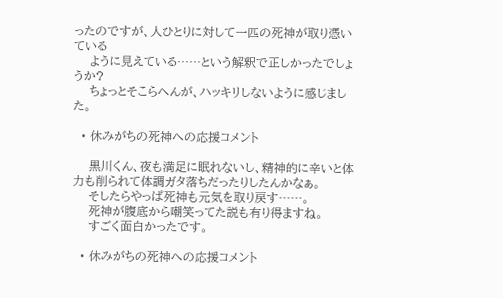ったのですが、人ひとりに対して一匹の死神が取り憑いている
    ように見えている……という解釈で正しかったでしょうか?
    ちょっとそこらへんが、ハッキリしないように感じました。

  • 休みがちの死神への応援コメント

    黒川くん、夜も満足に眠れないし、精神的に辛いと体力も削られて体調ガタ落ちだったりしたんかなぁ。
    そしたらやっぱ死神も元気を取り戻す……。
    死神が腹底から嘲笑ってた説も有り得ますね。
    すごく面白かったです。

  • 休みがちの死神への応援コメント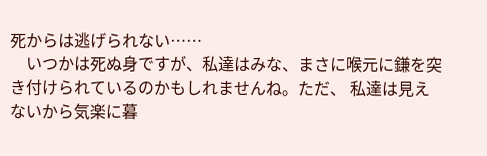死からは逃げられない……
    いつかは死ぬ身ですが、私達はみな、まさに喉元に鎌を突き付けられているのかもしれませんね。ただ、 私達は見えないから気楽に暮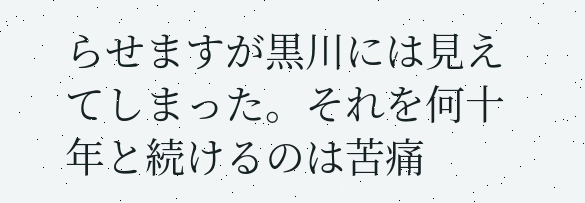らせますが黒川には見えてしまった。それを何十年と続けるのは苦痛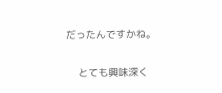だったんですかね。

    とても興味深く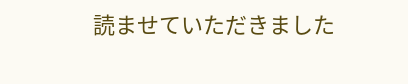読ませていただきました